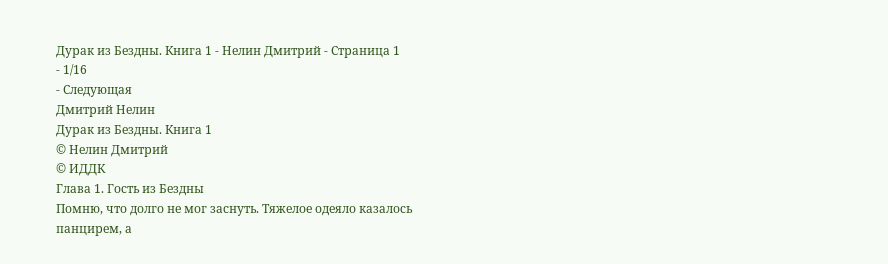Дурак из Бездны. Книга 1 - Нелин Дмитрий - Страница 1
- 1/16
- Следующая
Дмитрий Нелин
Дурак из Бездны. Книга 1
© Нелин Дмитрий
© ИДДК
Глава 1. Гость из Бездны
Помню, что долго не мог заснуть. Тяжелое одеяло казалось панцирем, а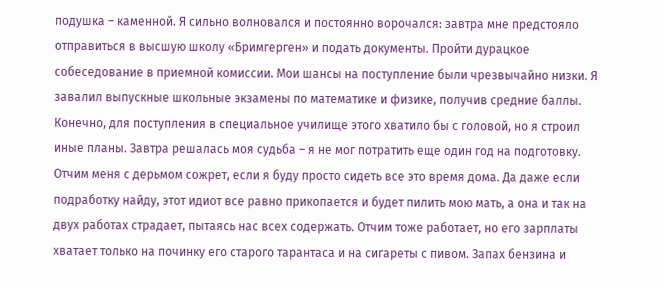подушка – каменной. Я сильно волновался и постоянно ворочался: завтра мне предстояло отправиться в высшую школу «Бримгерген» и подать документы. Пройти дурацкое собеседование в приемной комиссии. Мои шансы на поступление были чрезвычайно низки. Я завалил выпускные школьные экзамены по математике и физике, получив средние баллы. Конечно, для поступления в специальное училище этого хватило бы с головой, но я строил иные планы. Завтра решалась моя судьба – я не мог потратить еще один год на подготовку. Отчим меня с дерьмом сожрет, если я буду просто сидеть все это время дома. Да даже если подработку найду, этот идиот все равно прикопается и будет пилить мою мать, а она и так на двух работах страдает, пытаясь нас всех содержать. Отчим тоже работает, но его зарплаты хватает только на починку его старого тарантаса и на сигареты с пивом. Запах бензина и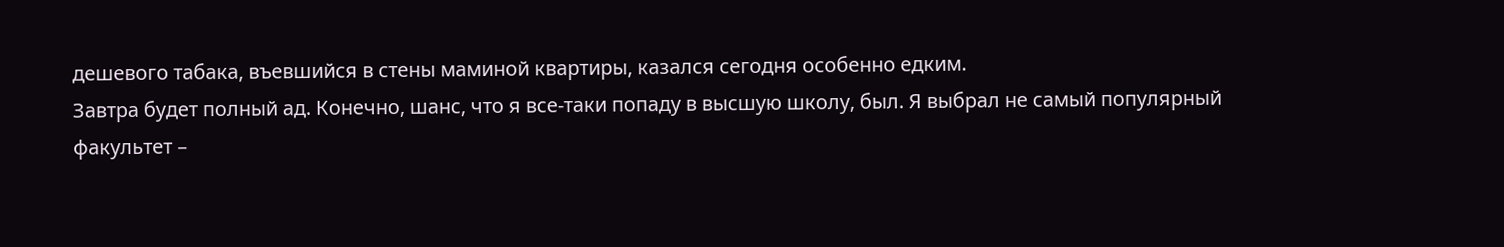дешевого табака, въевшийся в стены маминой квартиры, казался сегодня особенно едким.
Завтра будет полный ад. Конечно, шанс, что я все-таки попаду в высшую школу, был. Я выбрал не самый популярный факультет –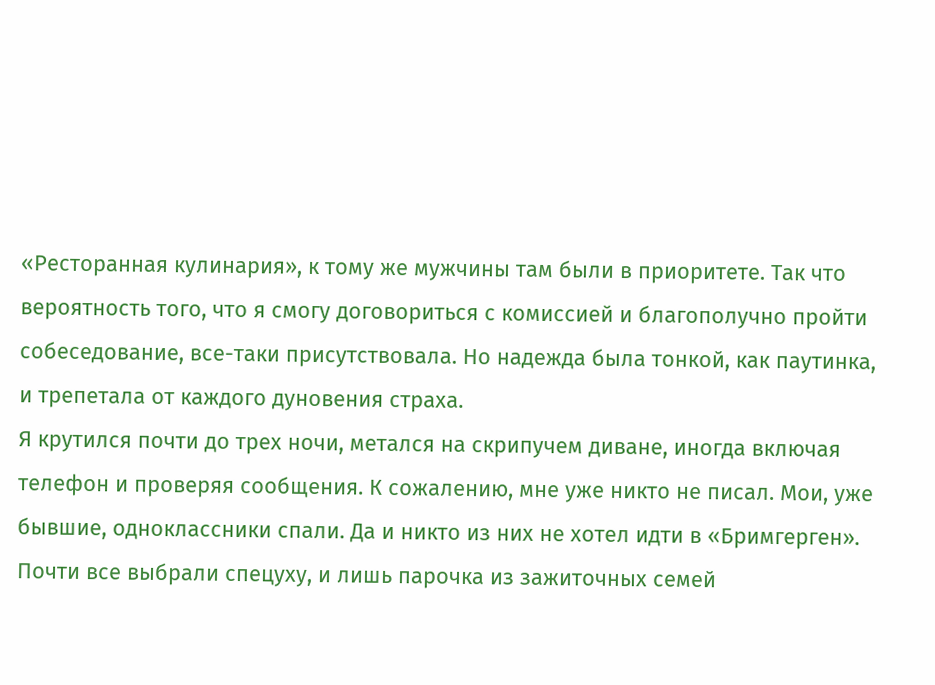«Ресторанная кулинария», к тому же мужчины там были в приоритете. Так что вероятность того, что я смогу договориться с комиссией и благополучно пройти собеседование, все-таки присутствовала. Но надежда была тонкой, как паутинка, и трепетала от каждого дуновения страха.
Я крутился почти до трех ночи, метался на скрипучем диване, иногда включая телефон и проверяя сообщения. К сожалению, мне уже никто не писал. Мои, уже бывшие, одноклассники спали. Да и никто из них не хотел идти в «Бримгерген». Почти все выбрали спецуху, и лишь парочка из зажиточных семей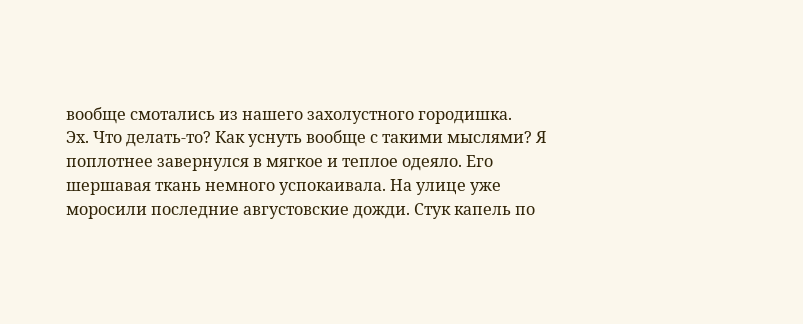вообще смотались из нашего захолустного городишка.
Эх. Что делать-то? Как уснуть вообще с такими мыслями? Я поплотнее завернулся в мягкое и теплое одеяло. Его шершавая ткань немного успокаивала. На улице уже моросили последние августовские дожди. Стук капель по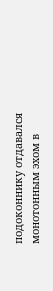подоконнику отдавался монотонным эхом в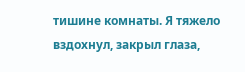тишине комнаты. Я тяжело вздохнул, закрыл глаза,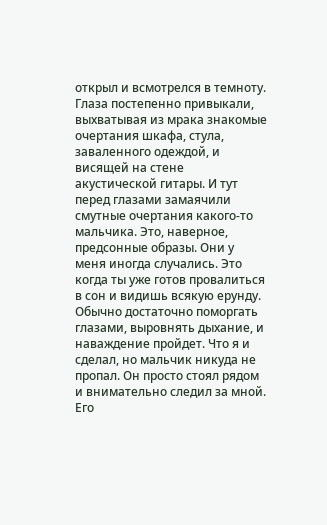открыл и всмотрелся в темноту. Глаза постепенно привыкали, выхватывая из мрака знакомые очертания шкафа, стула, заваленного одеждой, и висящей на стене акустической гитары. И тут перед глазами замаячили смутные очертания какого-то мальчика. Это, наверное, предсонные образы. Они у меня иногда случались. Это когда ты уже готов провалиться в сон и видишь всякую ерунду. Обычно достаточно поморгать глазами, выровнять дыхание, и наваждение пройдет. Что я и сделал, но мальчик никуда не пропал. Он просто стоял рядом и внимательно следил за мной. Его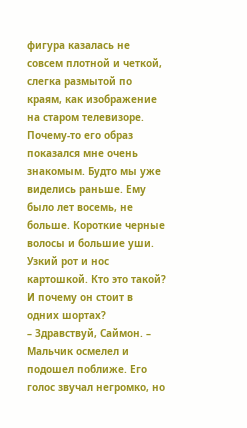фигура казалась не совсем плотной и четкой, слегка размытой по краям, как изображение на старом телевизоре. Почему-то его образ показался мне очень знакомым. Будто мы уже виделись раньше. Ему было лет восемь, не больше. Короткие черные волосы и большие уши. Узкий рот и нос картошкой. Кто это такой? И почему он стоит в одних шортах?
– Здравствуй, Саймон. – Мальчик осмелел и подошел поближе. Его голос звучал негромко, но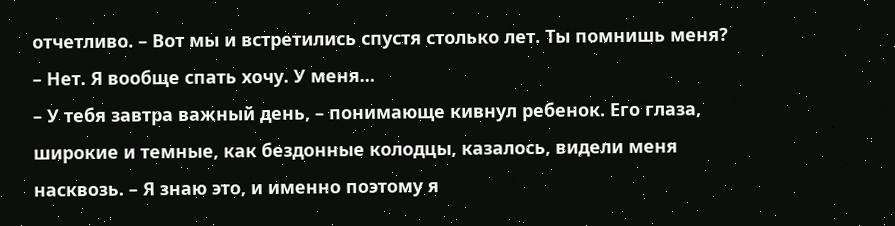отчетливо. – Вот мы и встретились спустя столько лет. Ты помнишь меня?
– Нет. Я вообще спать хочу. У меня…
– У тебя завтра важный день, – понимающе кивнул ребенок. Его глаза, широкие и темные, как бездонные колодцы, казалось, видели меня насквозь. – Я знаю это, и именно поэтому я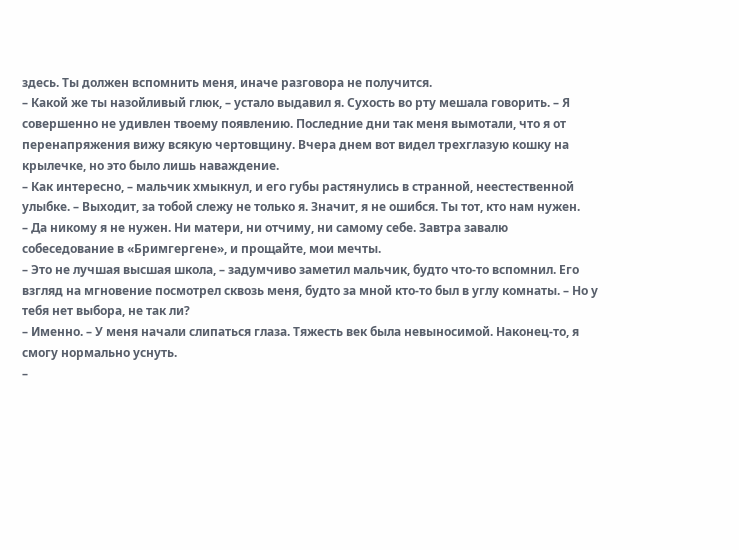здесь. Ты должен вспомнить меня, иначе разговора не получится.
– Какой же ты назойливый глюк, – устало выдавил я. Сухость во рту мешала говорить. – Я совершенно не удивлен твоему появлению. Последние дни так меня вымотали, что я от перенапряжения вижу всякую чертовщину. Вчера днем вот видел трехглазую кошку на крылечке, но это было лишь наваждение.
– Как интересно, – мальчик хмыкнул, и его губы растянулись в странной, неестественной улыбке. – Выходит, за тобой слежу не только я. Значит, я не ошибся. Ты тот, кто нам нужен.
– Да никому я не нужен. Ни матери, ни отчиму, ни самому себе. Завтра завалю собеседование в «Бримгергене», и прощайте, мои мечты.
– Это не лучшая высшая школа, – задумчиво заметил мальчик, будто что-то вспомнил. Его взгляд на мгновение посмотрел сквозь меня, будто за мной кто-то был в углу комнаты. – Но у тебя нет выбора, не так ли?
– Именно. – У меня начали слипаться глаза. Тяжесть век была невыносимой. Наконец-то, я смогу нормально уснуть.
–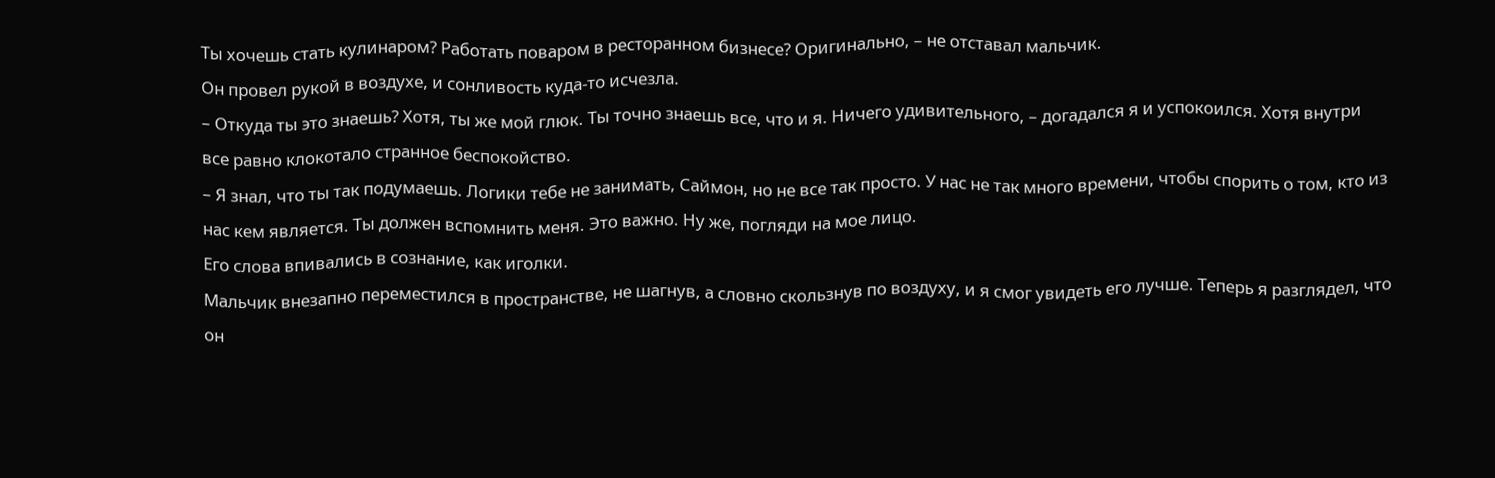Ты хочешь стать кулинаром? Работать поваром в ресторанном бизнесе? Оригинально, – не отставал мальчик.
Он провел рукой в воздухе, и сонливость куда-то исчезла.
– Откуда ты это знаешь? Хотя, ты же мой глюк. Ты точно знаешь все, что и я. Ничего удивительного, – догадался я и успокоился. Хотя внутри все равно клокотало странное беспокойство.
– Я знал, что ты так подумаешь. Логики тебе не занимать, Саймон, но не все так просто. У нас не так много времени, чтобы спорить о том, кто из нас кем является. Ты должен вспомнить меня. Это важно. Ну же, погляди на мое лицо.
Его слова впивались в сознание, как иголки.
Мальчик внезапно переместился в пространстве, не шагнув, а словно скользнув по воздуху, и я смог увидеть его лучше. Теперь я разглядел, что он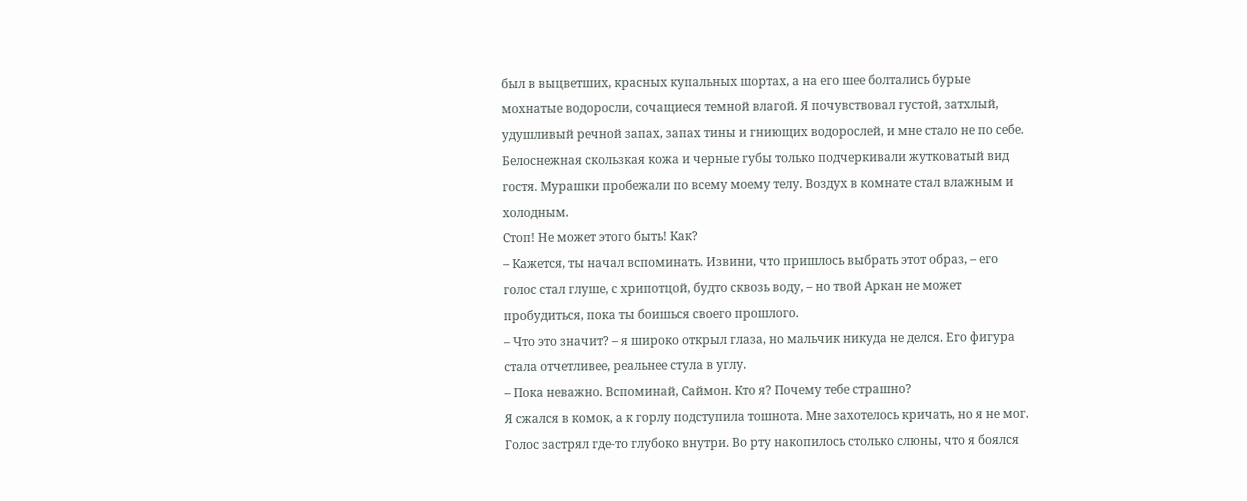был в выцветших, красных купальных шортах, а на его шее болтались бурые мохнатые водоросли, сочащиеся темной влагой. Я почувствовал густой, затхлый, удушливый речной запах, запах тины и гниющих водорослей, и мне стало не по себе. Белоснежная скользкая кожа и черные губы только подчеркивали жутковатый вид гостя. Мурашки пробежали по всему моему телу. Воздух в комнате стал влажным и холодным.
Стоп! Не может этого быть! Как?
– Кажется, ты начал вспоминать. Извини, что пришлось выбрать этот образ, – его голос стал глуше, с хрипотцой, будто сквозь воду, – но твой Аркан не может пробудиться, пока ты боишься своего прошлого.
– Что это значит? – я широко открыл глаза, но мальчик никуда не делся. Его фигура стала отчетливее, реальнее стула в углу.
– Пока неважно. Вспоминай, Саймон. Кто я? Почему тебе страшно?
Я сжался в комок, а к горлу подступила тошнота. Мне захотелось кричать, но я не мог. Голос застрял где-то глубоко внутри. Во рту накопилось столько слюны, что я боялся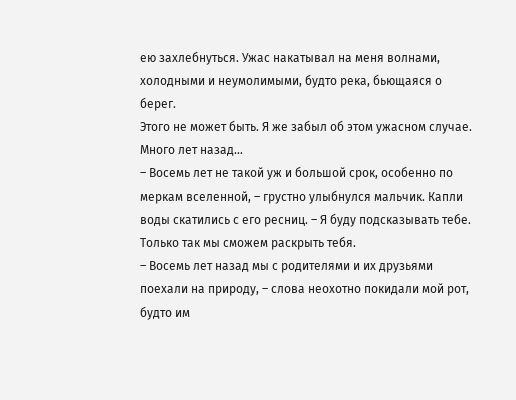ею захлебнуться. Ужас накатывал на меня волнами, холодными и неумолимыми, будто река, бьющаяся о берег.
Этого не может быть. Я же забыл об этом ужасном случае. Много лет назад…
– Восемь лет не такой уж и большой срок, особенно по меркам вселенной, – грустно улыбнулся мальчик. Капли воды скатились с его ресниц. – Я буду подсказывать тебе. Только так мы сможем раскрыть тебя.
– Восемь лет назад мы с родителями и их друзьями поехали на природу, – слова неохотно покидали мой рот, будто им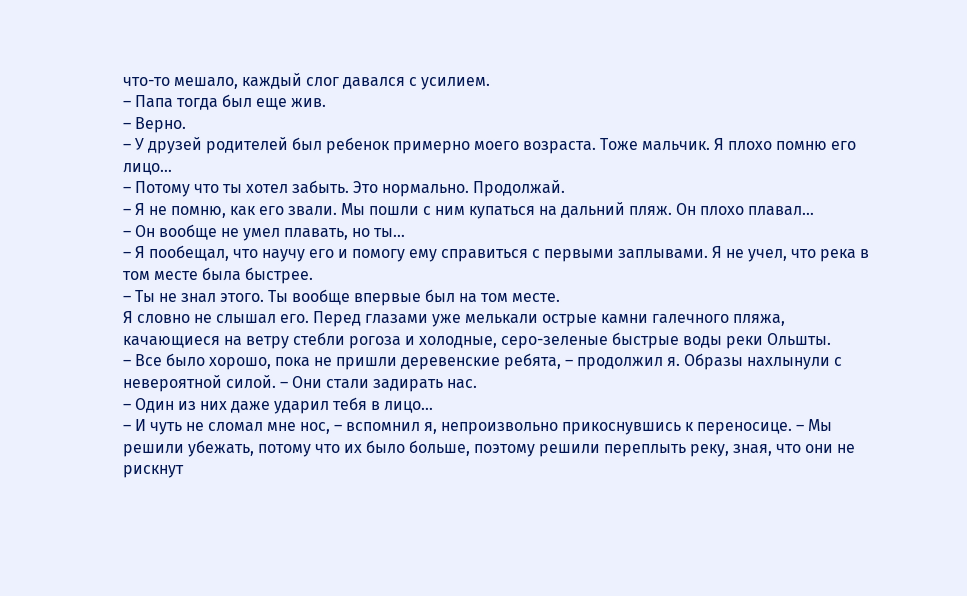что-то мешало, каждый слог давался с усилием.
– Папа тогда был еще жив.
– Верно.
– У друзей родителей был ребенок примерно моего возраста. Тоже мальчик. Я плохо помню его лицо…
– Потому что ты хотел забыть. Это нормально. Продолжай.
– Я не помню, как его звали. Мы пошли с ним купаться на дальний пляж. Он плохо плавал…
– Он вообще не умел плавать, но ты…
– Я пообещал, что научу его и помогу ему справиться с первыми заплывами. Я не учел, что река в том месте была быстрее.
– Ты не знал этого. Ты вообще впервые был на том месте.
Я словно не слышал его. Перед глазами уже мелькали острые камни галечного пляжа, качающиеся на ветру стебли рогоза и холодные, серо-зеленые быстрые воды реки Ольшты.
– Все было хорошо, пока не пришли деревенские ребята, – продолжил я. Образы нахлынули с невероятной силой. – Они стали задирать нас.
– Один из них даже ударил тебя в лицо…
– И чуть не сломал мне нос, – вспомнил я, непроизвольно прикоснувшись к переносице. – Мы решили убежать, потому что их было больше, поэтому решили переплыть реку, зная, что они не рискнут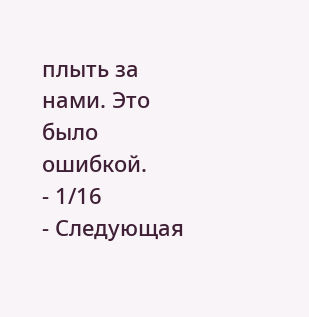плыть за нами. Это было ошибкой.
- 1/16
- Следующая